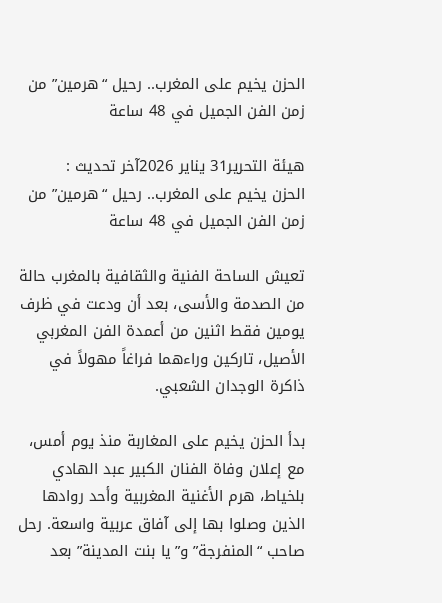الحزن يخيم على المغرب.. رحيل “هرمين” من زمن الفن الجميل في 48 ساعة

هيئة التحرير31 يناير 2026آخر تحديث :
الحزن يخيم على المغرب.. رحيل “هرمين” من زمن الفن الجميل في 48 ساعة

تعيش الساحة الفنية والثقافية بالمغرب حالة من الصدمة والأسى، بعد أن ودعت في ظرف يومين فقط اثنين من أعمدة الفن المغربي الأصيل، تاركين وراءهما فراغاً مهولاً في ذاكرة الوجدان الشعبي.

بدأ الحزن يخيم على المغاربة منذ يوم أمس، مع إعلان وفاة الفنان الكبير عبد الهادي بلخياط، هرم الأغنية المغربية وأحد روادها الذين وصلوا بها إلى آفاق عربية واسعة. رحل صاحب “المنفرجة” و”يا بنت المدينة” بعد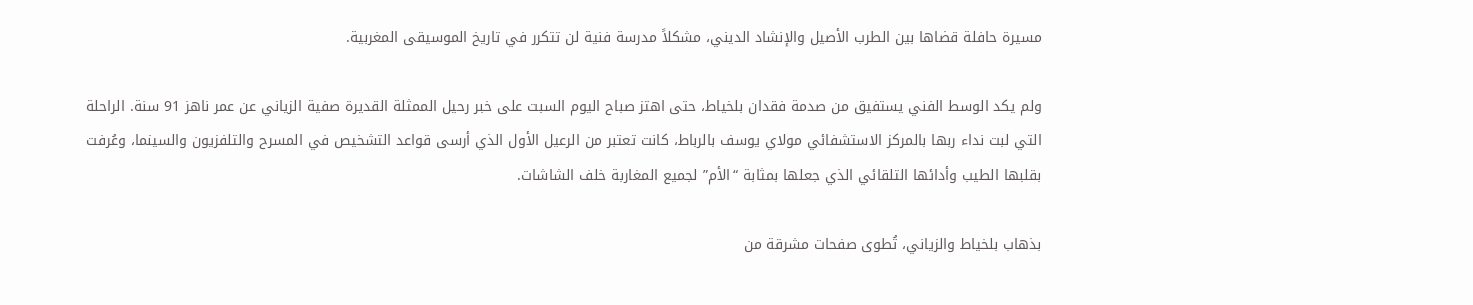مسيرة حافلة قضاها بين الطرب الأصيل والإنشاد الديني، مشكلاً مدرسة فنية لن تتكرر في تاريخ الموسيقى المغربية.

ولم يكد الوسط الفني يستفيق من صدمة فقدان بلخياط، حتى اهتز صباح اليوم السبت على خبر رحيل الممثلة القديرة صفية الزياني عن عمر ناهز 91 سنة. الراحلة التي لبت نداء ربها بالمركز الاستشفائي مولاي يوسف بالرباط، كانت تعتبر من الرعيل الأول الذي أرسى قواعد التشخيص في المسرح والتلفزيون والسينما، وعُرفت بقلبها الطيب وأدائها التلقائي الذي جعلها بمثابة “الأم” لجميع المغاربة خلف الشاشات.

بذهاب بلخياط والزياني، تُطوى صفحات مشرقة من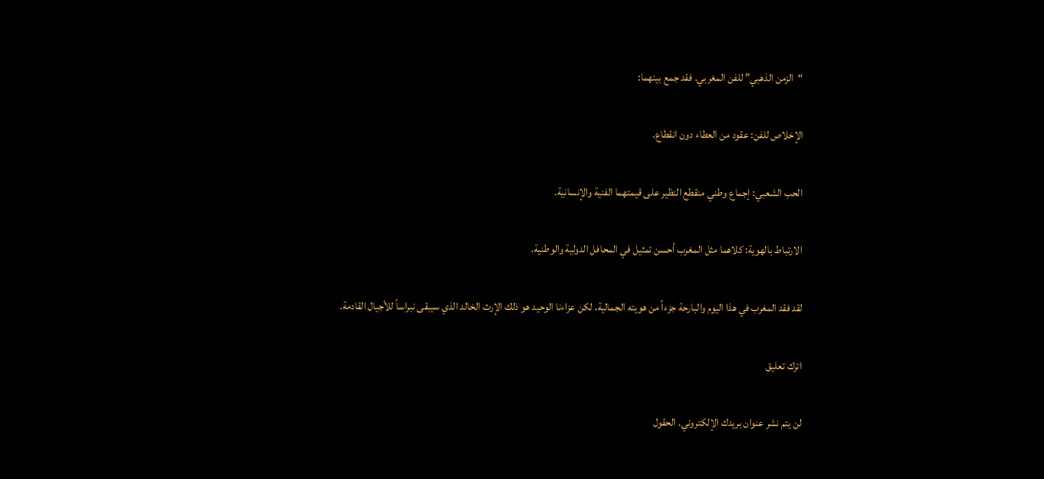“الزمن الذهبي” للفن المغربي. فقد جمع بينهما:

الإخلاص للفن: عقود من العطاء دون انقطاع.

الحب الشعبي: إجماع وطني منقطع النظير على قيمتهما الفنية والإنسانية.

الارتباط بالهوية: كلاهما مثل المغرب أحسن تمثيل في المحافل الدولية والوطنية.

لقد فقد المغرب في هذا اليوم والبارحة جزءاً من هويته الجمالية، لكن عزاءنا الوحيد هو ذلك الإرث الخالد الذي سيبقى نبراساً للأجيال القادمة.

اترك تعليق

لن يتم نشر عنوان بريدك الإلكتروني. الحقول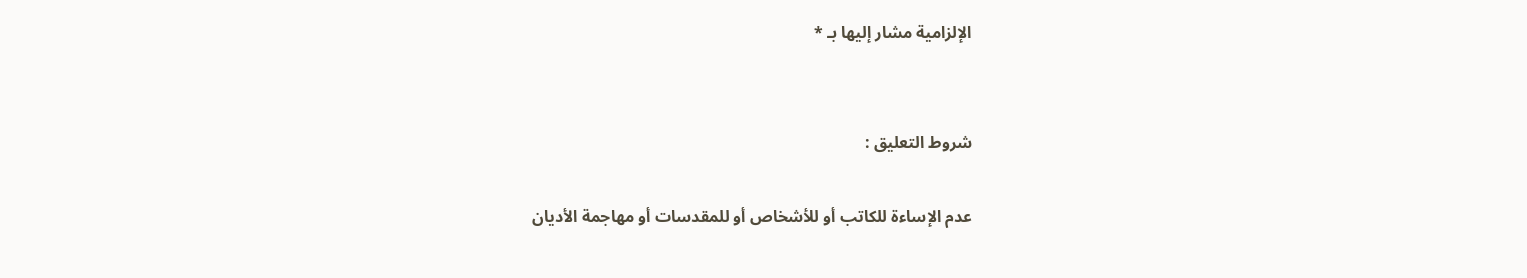الإلزامية مشار إليها بـ *


شروط التعليق :

عدم الإساءة للكاتب أو للأشخاص أو للمقدسات أو مهاجمة الأديان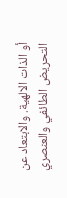أو الذات الالهية. والابتعاد عن التحريض الطائفي والعنصري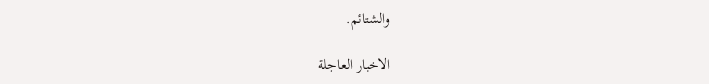والشتائم.

الاخبار العاجلة